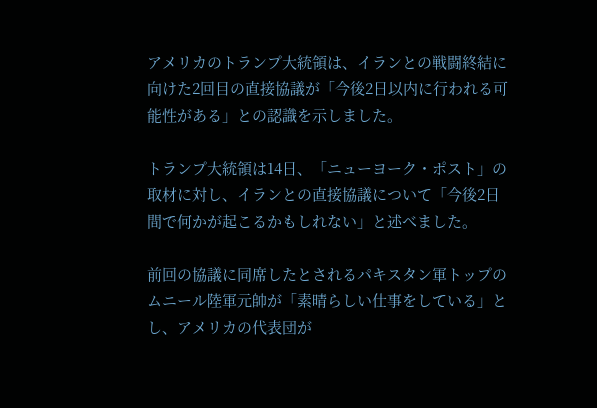アメリカのトランプ大統領は、イランとの戦闘終結に向けた2回目の直接協議が「今後2日以内に行われる可能性がある」との認識を示しました。

トランプ大統領は14日、「ニューヨーク・ポスト」の取材に対し、イランとの直接協議について「今後2日間で何かが起こるかもしれない」と述べました。

前回の協議に同席したとされるパキスタン軍トップのムニール陸軍元帥が「素晴らしい仕事をしている」とし、アメリカの代表団が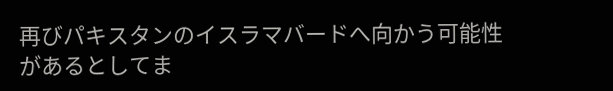再びパキスタンのイスラマバードへ向かう可能性があるとしてま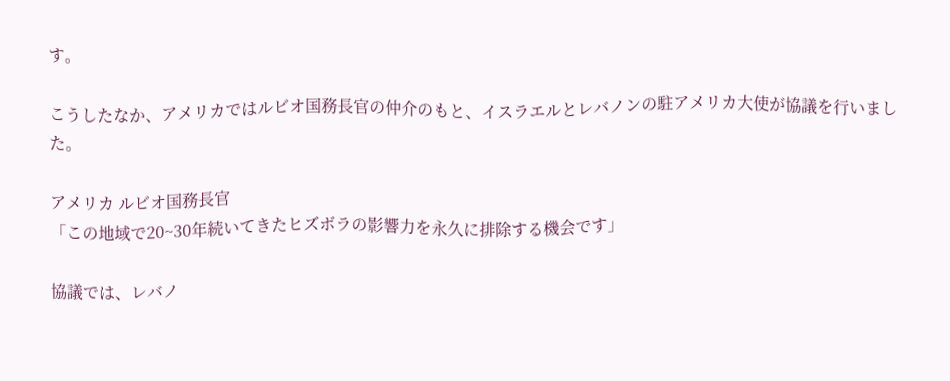す。

こうしたなか、アメリカではルビオ国務長官の仲介のもと、イスラエルとレバノンの駐アメリカ大使が協議を行いました。

アメリカ ルビオ国務長官
「この地域で20~30年続いてきたヒズボラの影響力を永久に排除する機会です」

協議では、レバノ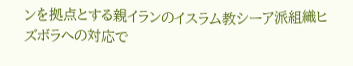ンを拠点とする親イランのイスラム教シーア派組織ヒズボラへの対応で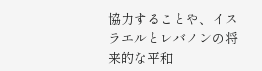協力することや、イスラエルとレバノンの将来的な平和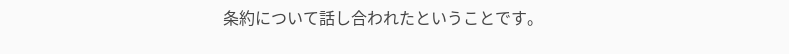条約について話し合われたということです。